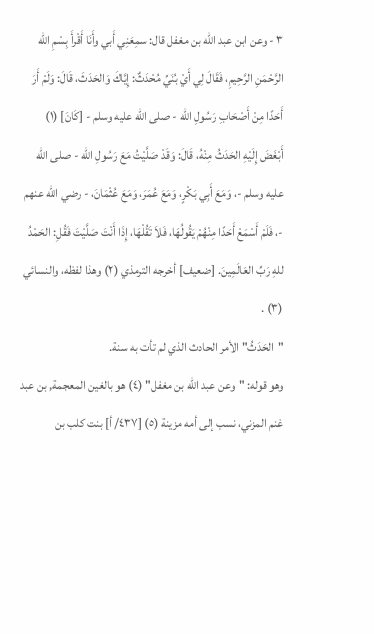٣ - وعن ابن عبد الله بن مغفل قال: سمِعَنِي أَبي وأَنَا أَقْرأَ بِسْمِ الله الرَّحْمَنِ الرَّحِيمِ، فَقَالَ لِي أَيْ بُنَيِّ مُحْدَثٌ: إِيَّاكَ وَالحَدَثَ، قَالَ: وَلَمْ أَرَ أَحَدًا مِنْ أَصْحَابِ رَسُولِ الله - صلى الله عليه وسلم - [كَانَ] (١) أَبْغَضَ إِلَيْهِ الحَدَثُ مِنْهُ، قَالَ: وَقَدْ صَلَّيْتُ مَعَ رَسُولِ الله - صلى الله عليه وسلم -، وَمَعَ أَبِي بَكْرٍ، وَمَعَ عُمَرَ، وَمَعَ عُثْمَانَ، - رضي الله عنهم -، فَلَمْ أَسْمَعْ أَحَدًا مِنْهُمْ يَقُولُهَا، فَلاَ تَقُلْهَا، إِذَا أَنْتَ صَلَّيْتَ فَقُلِ: الحَمْدُ للهِ رَبِّ العَالَمِينَ. [ضعيف] أخرجه الترمذي (٢) وهذا لفظه، والنسائي (٣) .
"الحَدَثُ" الأمر الحادث الذي لم تأت به سنة.
وهو قوله: "وعن عبد الله بن مغفل" (٤) هو بالغين المعجمة, بن عبد غنم المزني، نسب إلى أمه مزينة (٥) [٤٣٧/ أ] بنت كلب بن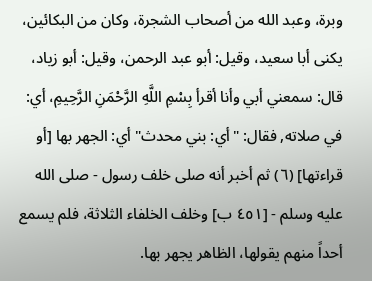وبرة، وعبد الله من أصحاب الشجرة، وكان من البكائين، يكنى أبا سعيد، وقيل: أبو عبد الرحمن، وقيل: أبو زياد، قال: سمعني أبي وأنا أقرأ بِسْمِ اللَّهِ الرَّحْمَنِ الرَّحِيمِ، أي: في صلاته, فقال: "أي: بني محدث" أي: الجهر بها [أو قراءتها] (٦) ثم أخبر أنه صلى خلف رسول - صلى الله عليه وسلم - [٤٥١ ب] وخلف الخلفاء الثلاثة، فلم يسمع أحداً منهم يقولها، الظاهر يجهر بها.